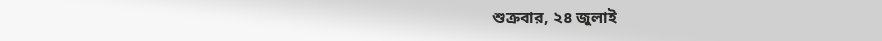শুক্রবার, ২৪ জুলাই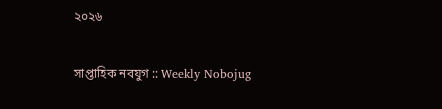২০২৬

সাপ্তাহিক নবযুগ :: Weekly Nobojug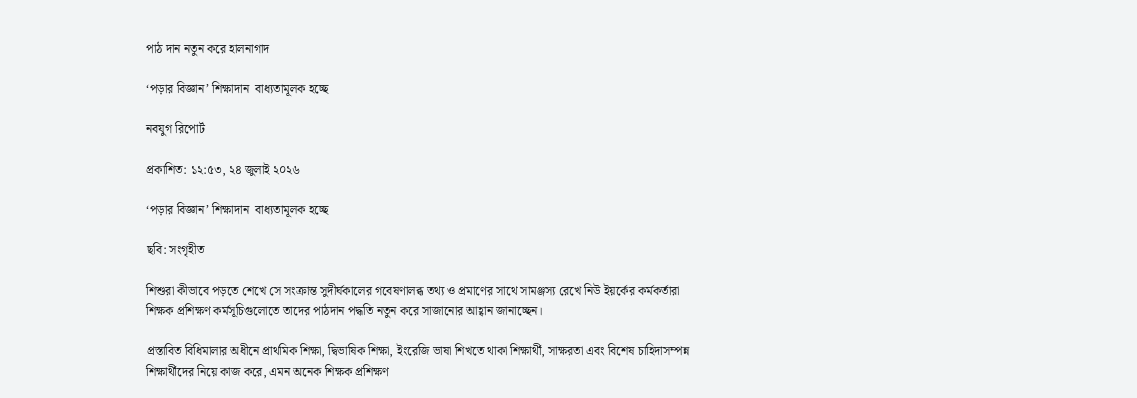পাঠ দান নতুন করে হালনাগাদ

‘পড়ার বিজ্ঞান’ শিক্ষাদান  বাধ্যতামূলক হচ্ছে

নবযুগ রিপোর্ট

প্রকাশিত: ১২:৫৩, ২৪ জুলাই ২০২৬

‘পড়ার বিজ্ঞান’ শিক্ষাদান  বাধ্যতামূলক হচ্ছে

ছবি: সংগৃহীত

শিশুরা কীভাবে পড়তে শেখে সে সংক্রান্ত সুদীর্ঘকালের গবেষণালব্ধ তথ্য ও প্রমাণের সাথে সামঞ্জস্য রেখে নিউ ইয়র্কের কর্মকর্তারা শিক্ষক প্রশিক্ষণ কর্মসূচিগুলোতে তাদের পাঠদান পদ্ধতি নতুন করে সাজানোর আহ্বান জানাচ্ছেন।

প্রস্তাবিত বিধিমালার অধীনে প্রাথমিক শিক্ষা, দ্বিভাষিক শিক্ষা, ইংরেজি ভাষা শিখতে থাকা শিক্ষার্থী, সাক্ষরতা এবং বিশেষ চাহিদাসম্পন্ন শিক্ষার্থীদের নিয়ে কাজ করে, এমন অনেক শিক্ষক প্রশিক্ষণ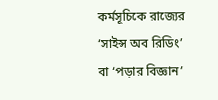কর্মসূচিকে রাজ্যের ‘সাইন্স অব রিডিং’ বা ‘পড়ার বিজ্ঞান’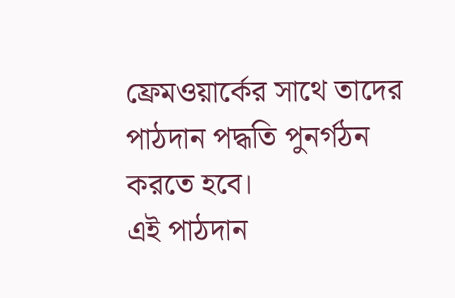ফ্রেমওয়ার্কের সাথে তাদের পাঠদান পদ্ধতি পুনর্গঠন করতে হবে।
এই পাঠদান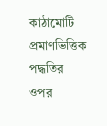কাঠামোটি প্রমাণভিত্তিক পদ্ধতির ওপর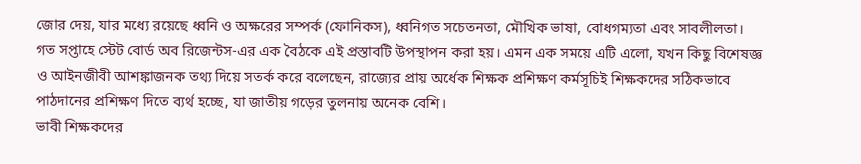জোর দেয়, যার মধ্যে রয়েছে ধ্বনি ও অক্ষরের সম্পর্ক (ফোনিকস), ধ্বনিগত সচেতনতা, মৌখিক ভাষা, বোধগম্যতা এবং সাবলীলতা।
গত সপ্তাহে স্টেট বোর্ড অব রিজেন্টস-এর এক বৈঠকে এই প্রস্তাবটি উপস্থাপন করা হয়। এমন এক সময়ে এটি এলো, যখন কিছু বিশেষজ্ঞ ও আইনজীবী আশঙ্কাজনক তথ্য দিয়ে সতর্ক করে বলেছেন, রাজ্যের প্রায় অর্ধেক শিক্ষক প্রশিক্ষণ কর্মসূচিই শিক্ষকদের সঠিকভাবে পাঠদানের প্রশিক্ষণ দিতে ব্যর্থ হচ্ছে, যা জাতীয় গড়ের তুলনায় অনেক বেশি।
ভাবী শিক্ষকদের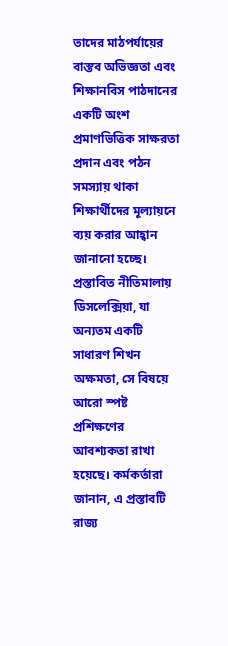তাদের মাঠপর্যায়ের বাস্তব অভিজ্ঞতা এবং শিক্ষানবিস পাঠদানের একটি অংশ প্রমাণভিত্তিক সাক্ষরতা প্রদান এবং পঠন সমস্যায় থাকা শিক্ষার্থীদের মূল্যায়নে ব্যয় করার আহ্বান জানানো হচ্ছে। প্রস্তাবিত নীতিমালায় ডিসলেক্সিয়া, যা অন্যতম একটি সাধারণ শিখন অক্ষমতা, সে বিষয়ে আরো স্পষ্ট প্রশিক্ষণের আবশ্যকতা রাখা হয়েছে। কর্মকর্তারা জানান, এ প্রস্তাবটি রাজ্য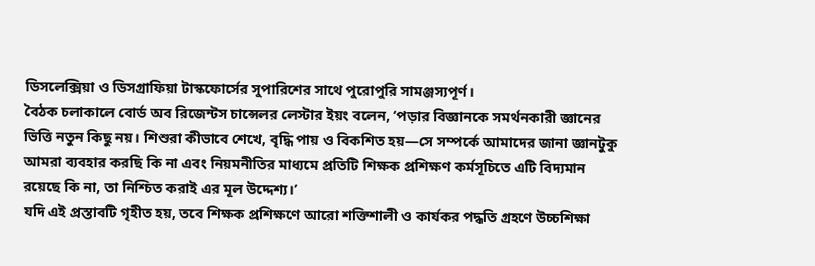ডিসলেক্সিয়া ও ডিসগ্রাফিয়া টাস্কফোর্সের সুপারিশের সাথে পুরোপুরি সামঞ্জস্যপূর্ণ।
বৈঠক চলাকালে বোর্ড অব রিজেন্টস চান্সেলর লেস্টার ইয়ং বলেন, ‘পড়ার বিজ্ঞানকে সমর্থনকারী জ্ঞানের ভিত্তি নতুন কিছু নয়। শিশুরা কীভাবে শেখে, বৃদ্ধি পায় ও বিকশিত হয়—সে সম্পর্কে আমাদের জানা জ্ঞানটুকু আমরা ব্যবহার করছি কি না এবং নিয়মনীতির মাধ্যমে প্রতিটি শিক্ষক প্রশিক্ষণ কর্মসূচিতে এটি বিদ্যমান রয়েছে কি না, তা নিশ্চিত করাই এর মূল উদ্দেশ্য।’
যদি এই প্রস্তাবটি গৃহীত হয়, তবে শিক্ষক প্রশিক্ষণে আরো শক্তিশালী ও কার্যকর পদ্ধতি গ্রহণে উচ্চশিক্ষা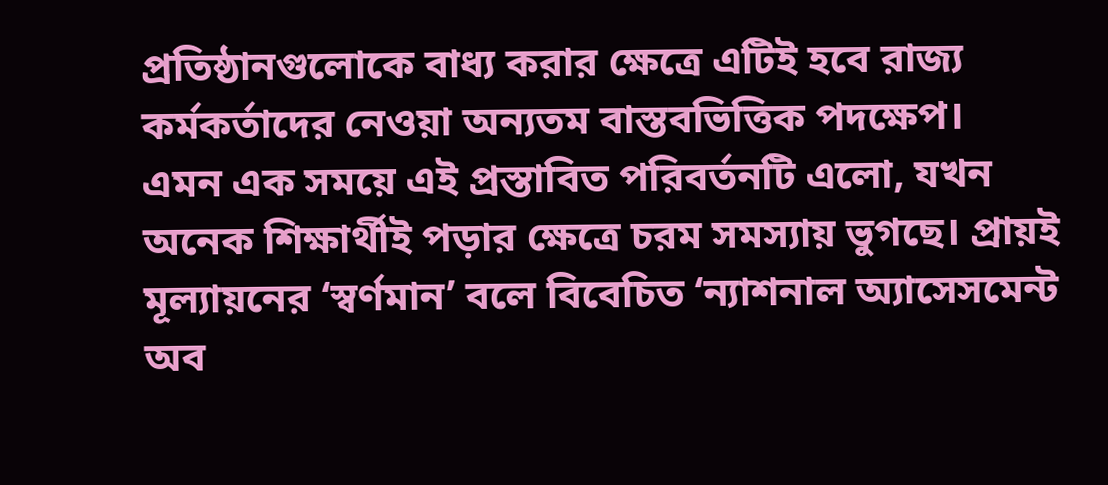প্রতিষ্ঠানগুলোকে বাধ্য করার ক্ষেত্রে এটিই হবে রাজ্য কর্মকর্তাদের নেওয়া অন্যতম বাস্তবভিত্তিক পদক্ষেপ।
এমন এক সময়ে এই প্রস্তাবিত পরিবর্তনটি এলো, যখন অনেক শিক্ষার্থীই পড়ার ক্ষেত্রে চরম সমস্যায় ভুগছে। প্রায়ই মূল্যায়নের ‘স্বর্ণমান’ বলে বিবেচিত ‘ন্যাশনাল অ্যাসেসমেন্ট অব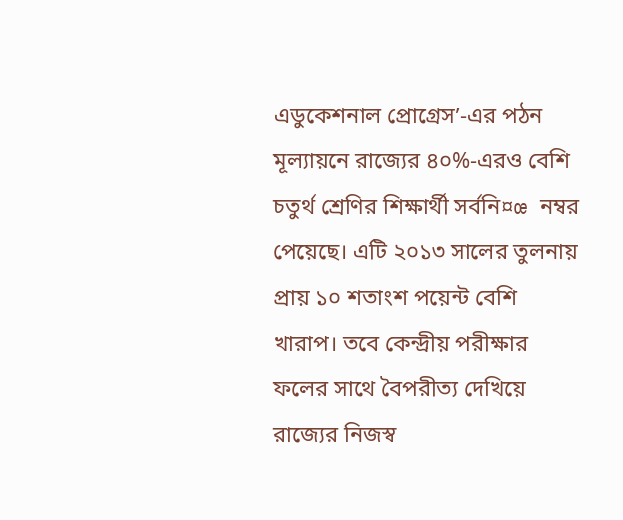এডুকেশনাল প্রোগ্রেস’-এর পঠন মূল্যায়নে রাজ্যের ৪০%-এরও বেশি চতুর্থ শ্রেণির শিক্ষার্থী সর্বনি¤œ নম্বর পেয়েছে। এটি ২০১৩ সালের তুলনায় প্রায় ১০ শতাংশ পয়েন্ট বেশি খারাপ। তবে কেন্দ্রীয় পরীক্ষার ফলের সাথে বৈপরীত্য দেখিয়ে রাজ্যের নিজস্ব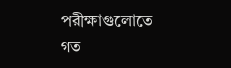পরীক্ষাগুলোতে গত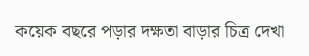কয়েক বছরে পড়ার দক্ষতা বাড়ার চিত্র দেখা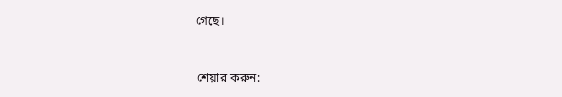গেছে।


শেয়ার করুন: